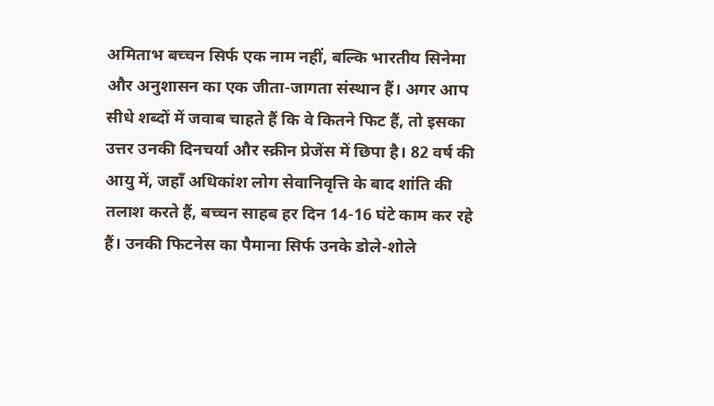अमिताभ बच्चन सिर्फ एक नाम नहीं, बल्कि भारतीय सिनेमा और अनुशासन का एक जीता-जागता संस्थान हैं। अगर आप सीधे शब्दों में जवाब चाहते हैं कि वे कितने फिट हैं, तो इसका उत्तर उनकी दिनचर्या और स्क्रीन प्रेजेंस में छिपा है। 82 वर्ष की आयु में, जहाँ अधिकांश लोग सेवानिवृत्ति के बाद शांति की तलाश करते हैं, बच्चन साहब हर दिन 14-16 घंटे काम कर रहे हैं। उनकी फिटनेस का पैमाना सिर्फ उनके डोले-शोले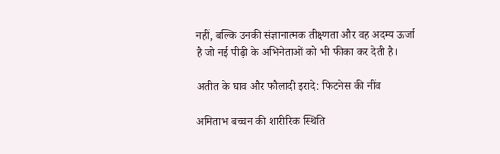नहीं, बल्कि उनकी संज्ञानात्मक तीक्ष्णता और वह अदम्य ऊर्जा है जो नई पीढ़ी के अभिनेताओं को भी फीका कर देती है।

अतीत के घाव और फौलादी इरादे: फिटनेस की नींव

अमिताभ बच्चन की शारीरिक स्थिति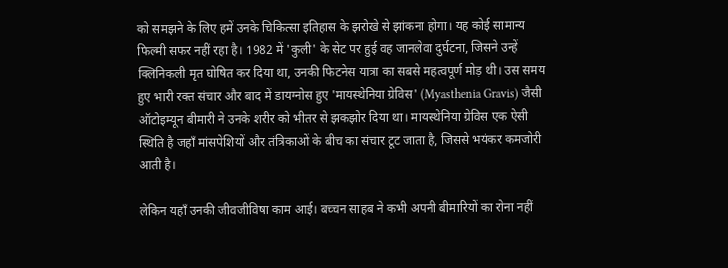को समझने के लिए हमें उनके चिकित्सा इतिहास के झरोखे से झांकना होगा। यह कोई सामान्य फिल्मी सफर नहीं रहा है। 1982 में 'कुली' के सेट पर हुई वह जानलेवा दुर्घटना, जिसने उन्हें क्लिनिकली मृत घोषित कर दिया था, उनकी फिटनेस यात्रा का सबसे महत्वपूर्ण मोड़ थी। उस समय हुए भारी रक्त संचार और बाद में डायग्नोस हुए 'मायस्थेनिया ग्रेविस' (Myasthenia Gravis) जैसी ऑटोइम्यून बीमारी ने उनके शरीर को भीतर से झकझोर दिया था। मायस्थेनिया ग्रेविस एक ऐसी स्थिति है जहाँ मांसपेशियों और तंत्रिकाओं के बीच का संचार टूट जाता है, जिससे भयंकर कमजोरी आती है।

लेकिन यहाँ उनकी जीवजीविषा काम आई। बच्चन साहब ने कभी अपनी बीमारियों का रोना नहीं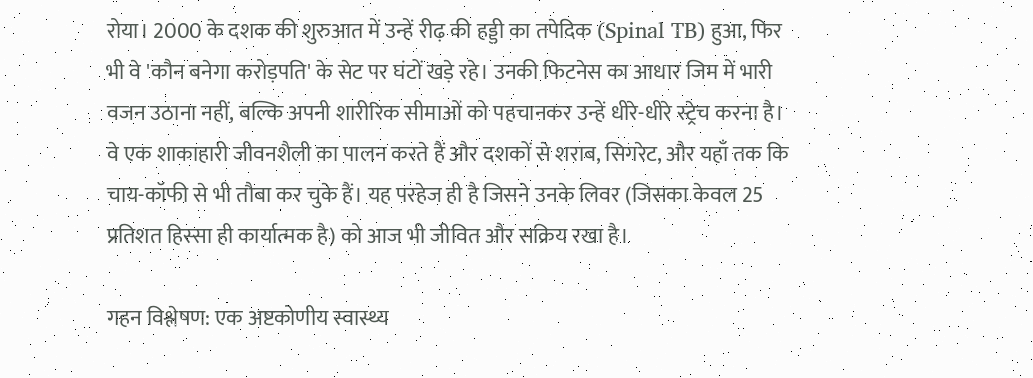रोया। 2000 के दशक की शुरुआत में उन्हें रीढ़ की हड्डी का तपेदिक (Spinal TB) हुआ, फिर भी वे 'कौन बनेगा करोड़पति' के सेट पर घंटों खड़े रहे। उनकी फिटनेस का आधार जिम में भारी वजन उठाना नहीं, बल्कि अपनी शारीरिक सीमाओं को पहचानकर उन्हें धीरे-धीरे स्ट्रेच करना है। वे एक शाकाहारी जीवनशैली का पालन करते हैं और दशकों से शराब, सिगरेट, और यहाँ तक कि चाय-कॉफी से भी तौबा कर चुके हैं। यह परहेज ही है जिसने उनके लिवर (जिसका केवल 25 प्रतिशत हिस्सा ही कार्यात्मक है) को आज भी जीवित और सक्रिय रखा है।

गहन विश्लेषण: एक अष्टकोणीय स्वास्थ्य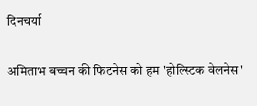दिनचर्या

अमिताभ बच्चन की फिटनेस को हम 'होल्स्टिक वेलनेस'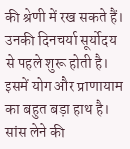की श्रेणी में रख सकते हैं। उनकी दिनचर्या सूर्योदय से पहले शुरू होती है। इसमें योग और प्राणायाम का बहुत बड़ा हाथ है। सांस लेने की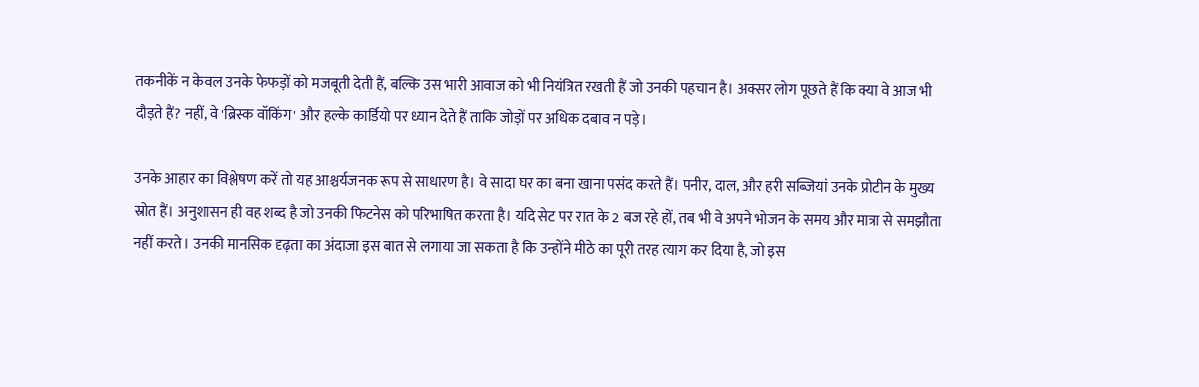तकनीकें न केवल उनके फेफड़ों को मजबूती देती हैं, बल्कि उस भारी आवाज को भी नियंत्रित रखती हैं जो उनकी पहचान है। अक्सर लोग पूछते हैं कि क्या वे आज भी दौड़ते हैं? नहीं, वे 'ब्रिस्क वॉकिंग' और हल्के कार्डियो पर ध्यान देते हैं ताकि जोड़ों पर अधिक दबाव न पड़े।

उनके आहार का विश्लेषण करें तो यह आश्चर्यजनक रूप से साधारण है। वे सादा घर का बना खाना पसंद करते हैं। पनीर, दाल, और हरी सब्जियां उनके प्रोटीन के मुख्य स्रोत हैं। अनुशासन ही वह शब्द है जो उनकी फिटनेस को परिभाषित करता है। यदि सेट पर रात के 2 बज रहे हों, तब भी वे अपने भोजन के समय और मात्रा से समझौता नहीं करते। उनकी मानसिक दृढ़ता का अंदाजा इस बात से लगाया जा सकता है कि उन्होंने मीठे का पूरी तरह त्याग कर दिया है, जो इस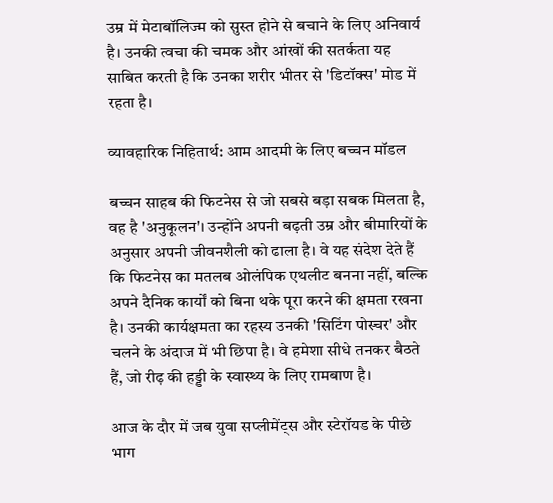उम्र में मेटाबॉलिज्म को सुस्त होने से बचाने के लिए अनिवार्य है। उनकी त्वचा की चमक और आंखों की सतर्कता यह साबित करती है कि उनका शरीर भीतर से 'डिटॉक्स' मोड में रहता है।

व्यावहारिक निहितार्थ: आम आदमी के लिए बच्चन मॉडल

बच्चन साहब की फिटनेस से जो सबसे बड़ा सबक मिलता है, वह है 'अनुकूलन'। उन्होंने अपनी बढ़ती उम्र और बीमारियों के अनुसार अपनी जीवनशैली को ढाला है। वे यह संदेश देते हैं कि फिटनेस का मतलब ओलंपिक एथलीट बनना नहीं, बल्कि अपने दैनिक कार्यों को बिना थके पूरा करने की क्षमता रखना है। उनकी कार्यक्षमता का रहस्य उनकी 'सिटिंग पोस्चर' और चलने के अंदाज में भी छिपा है। वे हमेशा सीधे तनकर बैठते हैं, जो रीढ़ की हड्डी के स्वास्थ्य के लिए रामबाण है।

आज के दौर में जब युवा सप्लीमेंट्स और स्टेरॉयड के पीछे भाग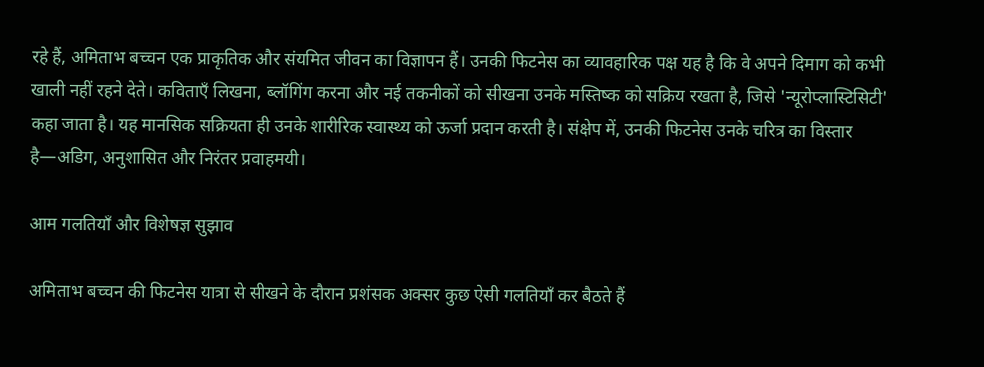रहे हैं, अमिताभ बच्चन एक प्राकृतिक और संयमित जीवन का विज्ञापन हैं। उनकी फिटनेस का व्यावहारिक पक्ष यह है कि वे अपने दिमाग को कभी खाली नहीं रहने देते। कविताएँ लिखना, ब्लॉगिंग करना और नई तकनीकों को सीखना उनके मस्तिष्क को सक्रिय रखता है, जिसे 'न्यूरोप्लास्टिसिटी' कहा जाता है। यह मानसिक सक्रियता ही उनके शारीरिक स्वास्थ्य को ऊर्जा प्रदान करती है। संक्षेप में, उनकी फिटनेस उनके चरित्र का विस्तार है—अडिग, अनुशासित और निरंतर प्रवाहमयी।

आम गलतियाँ और विशेषज्ञ सुझाव

अमिताभ बच्चन की फिटनेस यात्रा से सीखने के दौरान प्रशंसक अक्सर कुछ ऐसी गलतियाँ कर बैठते हैं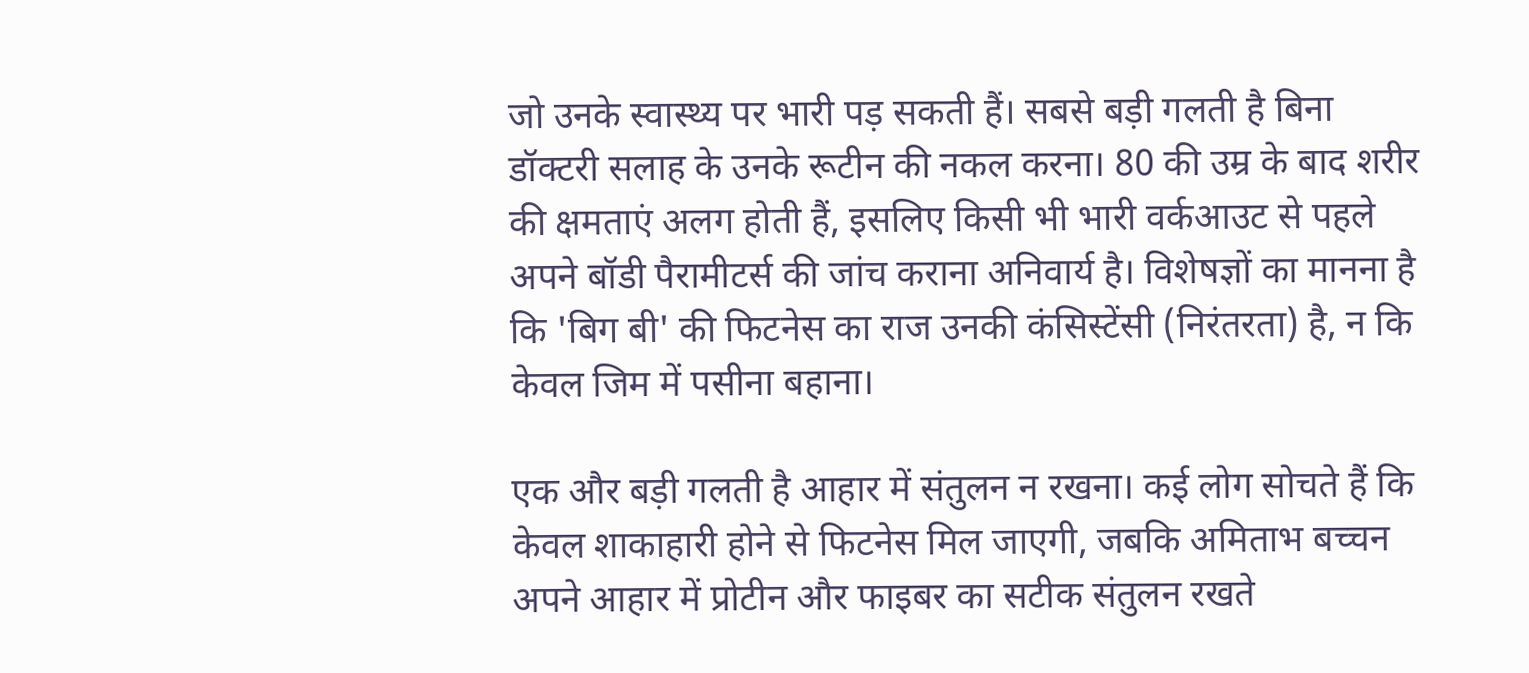जो उनके स्वास्थ्य पर भारी पड़ सकती हैं। सबसे बड़ी गलती है बिना डॉक्टरी सलाह के उनके रूटीन की नकल करना। 80 की उम्र के बाद शरीर की क्षमताएं अलग होती हैं, इसलिए किसी भी भारी वर्कआउट से पहले अपने बॉडी पैरामीटर्स की जांच कराना अनिवार्य है। विशेषज्ञों का मानना है कि 'बिग बी' की फिटनेस का राज उनकी कंसिस्टेंसी (निरंतरता) है, न कि केवल जिम में पसीना बहाना।

एक और बड़ी गलती है आहार में संतुलन न रखना। कई लोग सोचते हैं कि केवल शाकाहारी होने से फिटनेस मिल जाएगी, जबकि अमिताभ बच्चन अपने आहार में प्रोटीन और फाइबर का सटीक संतुलन रखते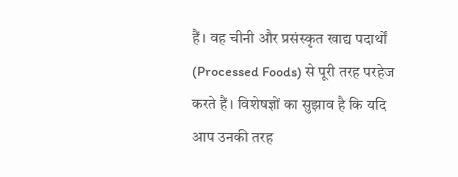हैं। वह चीनी और प्रसंस्कृत खाद्य पदार्थों (Processed Foods) से पूरी तरह परहेज करते हैं। विशेषज्ञों का सुझाव है कि यदि आप उनकी तरह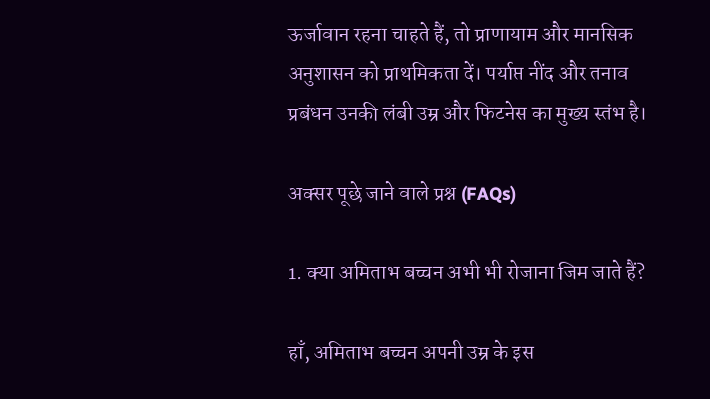ऊर्जावान रहना चाहते हैं, तो प्राणायाम और मानसिक अनुशासन को प्राथमिकता दें। पर्याप्त नींद और तनाव प्रबंधन उनकी लंबी उम्र और फिटनेस का मुख्य स्तंभ है।

अक्सर पूछे जाने वाले प्रश्न (FAQs)

1. क्या अमिताभ बच्चन अभी भी रोजाना जिम जाते हैं?

हाँ, अमिताभ बच्चन अपनी उम्र के इस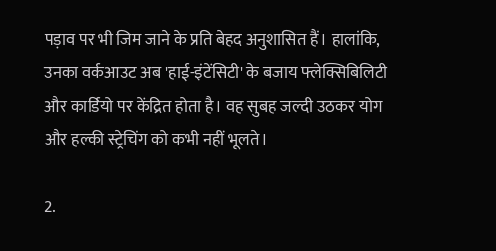पड़ाव पर भी जिम जाने के प्रति बेहद अनुशासित हैं। हालांकि, उनका वर्कआउट अब 'हाई-इंटेंसिटी' के बजाय फ्लेक्सिबिलिटी और कार्डियो पर केंद्रित होता है। वह सुबह जल्दी उठकर योग और हल्की स्ट्रेचिंग को कभी नहीं भूलते।

2.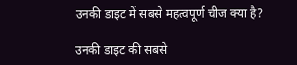उनकी डाइट में सबसे महत्वपूर्ण चीज क्या है?

उनकी डाइट की सबसे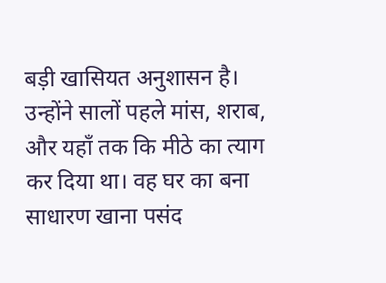बड़ी खासियत अनुशासन है। उन्होंने सालों पहले मांस, शराब, और यहाँ तक कि मीठे का त्याग कर दिया था। वह घर का बना साधारण खाना पसंद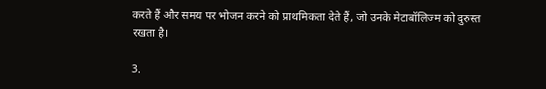करते हैं और समय पर भोजन करने को प्राथमिकता देते हैं, जो उनके मेटाबॉलिज्म को दुरुस्त रखता है।

3.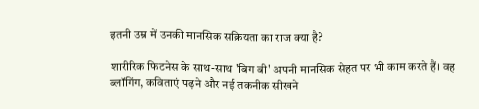इतनी उम्र में उनकी मानसिक सक्रियता का राज क्या है?

शारीरिक फिटनेस के साथ-साथ 'बिग बी' अपनी मानसिक सेहत पर भी काम करते हैं। वह ब्लॉगिंग, कविताएं पढ़ने और नई तकनीक सीखने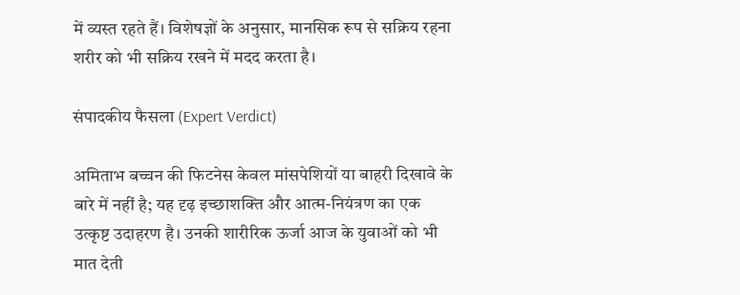में व्यस्त रहते हैं। विशेषज्ञों के अनुसार, मानसिक रूप से सक्रिय रहना शरीर को भी सक्रिय रखने में मदद करता है।

संपादकीय फैसला (Expert Verdict)

अमिताभ बच्चन की फिटनेस केवल मांसपेशियों या बाहरी दिखावे के बारे में नहीं है; यह दृढ़ इच्छाशक्ति और आत्म-नियंत्रण का एक उत्कृष्ट उदाहरण है। उनकी शारीरिक ऊर्जा आज के युवाओं को भी मात देती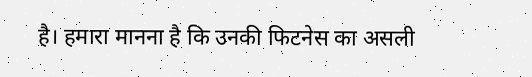है। हमारा मानना है कि उनकी फिटनेस का असली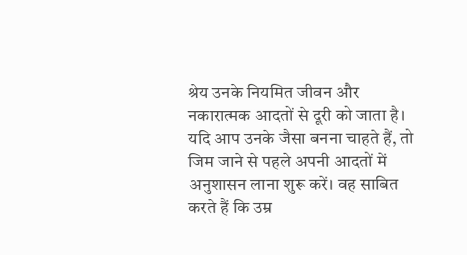श्रेय उनके नियमित जीवन और नकारात्मक आदतों से दूरी को जाता है। यदि आप उनके जैसा बनना चाहते हैं, तो जिम जाने से पहले अपनी आदतों में अनुशासन लाना शुरू करें। वह साबित करते हैं कि उम्र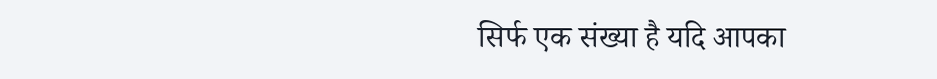सिर्फ एक संख्या है यदि आपका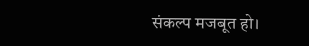संकल्प मजबूत हो।